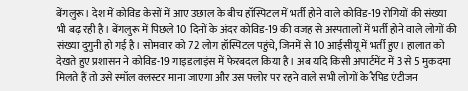बेंगलुरू। देश में कोविड केसों में आए उछाल के बीच हॉस्पिटल में भर्ती होने वाले कोविड-19 रोगियों की संख्या भी बढ़ रही है। बेंगलुरू में पिछले 10 दिनों के अंदर कोविड-19 की वजह से अस्पतालों में भर्ती होने वाले लोगों की संख्या दुगुनी हो गई है। सोमवार को 72 लोग हॉस्पिटल पहुंचे, जिनमें से 10 आईसीयू में भर्ती हुए। हालात को देखते हुए प्रशासन ने कोविड-19 गाइडलाइंस में फेरबदल किया है। अब यदि किसी अपार्टमेंट में 3 से 5 मुकदमा मिलते हैं तो उसे स्मॉल क्लस्टर माना जाएगा और उस फ्लोर पर रहने वाले सभी लोगों के रैपिड एंटीजन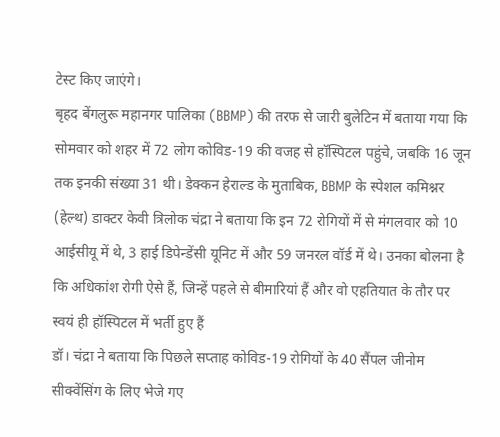टेस्ट किए जाएंगे।
बृहद बेंगलुरू महानगर पालिका (BBMP) की तरफ से जारी बुलेटिन में बताया गया कि सोमवार को शहर में 72 लोग कोविड-19 की वजह से हॉस्पिटल पहुंचे, जबकि 16 जून तक इनकी संख्या 31 थी। डेक्कन हेराल्ड के मुताबिक, BBMP के स्पेशल कमिश्नर (हेल्थ) डाक्टर केवी त्रिलोक चंद्रा ने बताया कि इन 72 रोगियों में से मंगलवार को 10 आईसीयू में थे, 3 हाई डिपेन्डेंसी यूनिट में और 59 जनरल वॉर्ड में थे। उनका बोलना है कि अधिकांश रोगी ऐसे हैं, जिन्हें पहले से बीमारियां हैं और वो एहतियात के तौर पर स्वयं ही हॉस्पिटल में भर्ती हुए हैं
डॉ। चंद्रा ने बताया कि पिछले सप्ताह कोविड-19 रोगियों के 40 सैंपल जीनोम सीक्वेंसिंग के लिए भेजे गए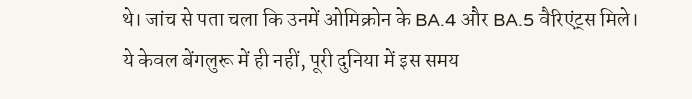थे। जांच से पता चला कि उनमें ओमिक्रोन के BA.4 और BA.5 वैरिएंट्स मिले। ये केवल बेंगलुरू में ही नहीं, पूरी दुनिया में इस समय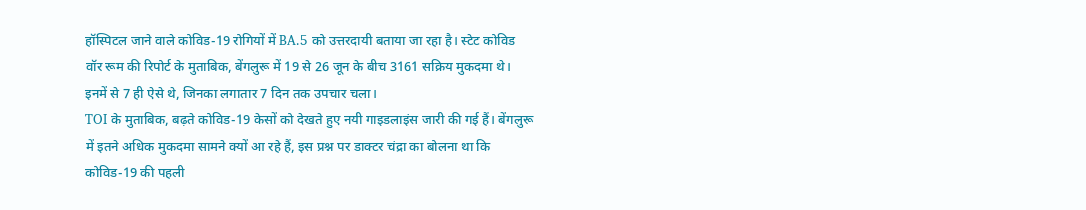हॉस्पिटल जाने वाले कोविड-19 रोगियों में BA.5 को उत्तरदायी बताया जा रहा है। स्टेट कोविड वॉर रूम की रिपोर्ट के मुताबिक, बेंगलुरू में 19 से 26 जून के बीच 3161 सक्रिय मुकदमा थे। इनमें से 7 ही ऐसे थे, जिनका लगातार 7 दिन तक उपचार चला।
TOI के मुताबिक, बढ़ते कोविड-19 केसों को देखते हुए नयी गाइडलाइंस जारी की गई हैं। बेंगलुरू में इतने अधिक मुकदमा सामने क्यों आ रहे हैं, इस प्रश्न पर डाक्टर चंद्रा का बोलना था कि कोविड-19 की पहली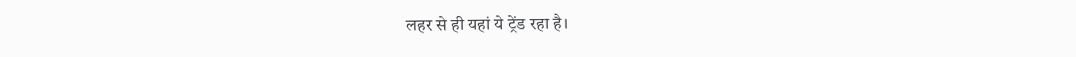लहर से ही यहां ये ट्रेंड रहा है।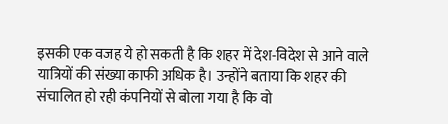इसकी एक वजह ये हो सकती है कि शहर में देश-विदेश से आने वाले यात्रियों की संख्या काफी अधिक है। उन्होंने बताया कि शहर की संचालित हो रही कंपनियों से बोला गया है कि वो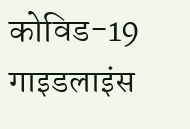कोविड-19 गाइडलाइंस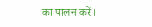का पालन करें।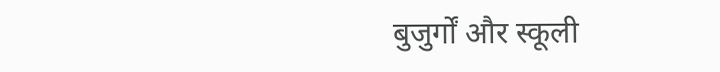बुजुर्गों और स्कूली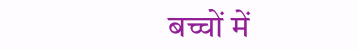बच्चों में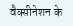वैक्सीनेशन के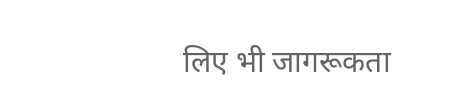लिए भी जागरूकता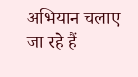अभियान चलाए जा रहे हैं